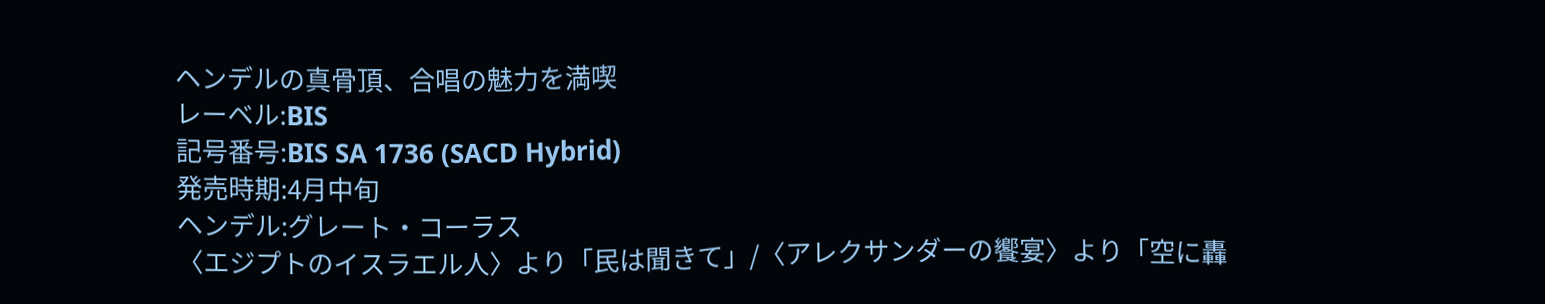ヘンデルの真骨頂、合唱の魅力を満喫
レーベル:BIS
記号番号:BIS SA 1736 (SACD Hybrid)
発売時期:4月中旬
ヘンデル:グレート・コーラス
〈エジプトのイスラエル人〉より「民は聞きて」/〈アレクサンダーの饗宴〉より「空に轟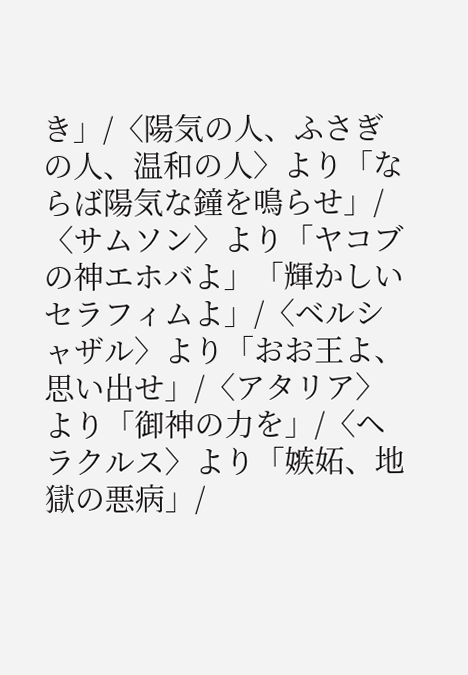き」/〈陽気の人、ふさぎの人、温和の人〉より「ならば陽気な鐘を鳴らせ」/〈サムソン〉より「ヤコブの神エホバよ」「輝かしいセラフィムよ」/〈ベルシャザル〉より「おお王よ、思い出せ」/〈アタリア〉より「御神の力を」/〈ヘラクルス〉より「嫉妬、地獄の悪病」/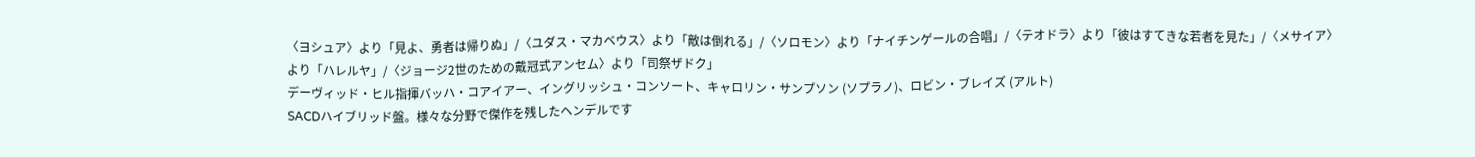〈ヨシュア〉より「見よ、勇者は帰りぬ」/〈ユダス・マカベウス〉より「敵は倒れる」/〈ソロモン〉より「ナイチンゲールの合唱」/〈テオドラ〉より「彼はすてきな若者を見た」/〈メサイア〉より「ハレルヤ」/〈ジョージ2世のための戴冠式アンセム〉より「司祭ザドク」
デーヴィッド・ヒル指揮バッハ・コアイアー、イングリッシュ・コンソート、キャロリン・サンプソン (ソプラノ)、ロビン・ブレイズ (アルト)
SACDハイブリッド盤。様々な分野で傑作を残したヘンデルです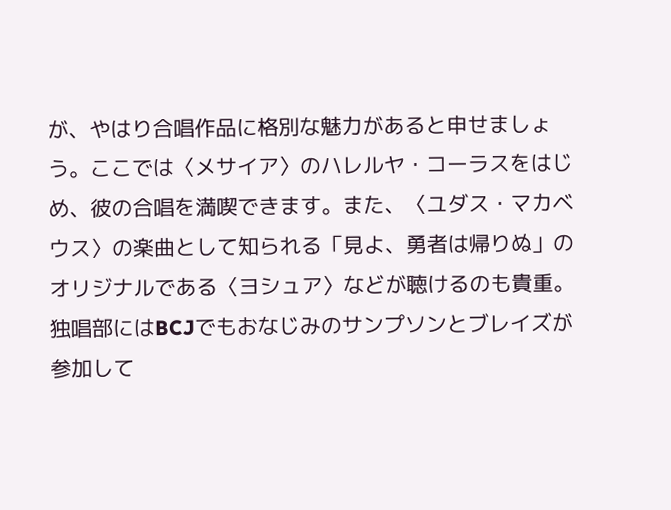が、やはり合唱作品に格別な魅力があると申せましょう。ここでは〈メサイア〉のハレルヤ・コーラスをはじめ、彼の合唱を満喫できます。また、〈ユダス・マカベウス〉の楽曲として知られる「見よ、勇者は帰りぬ」のオリジナルである〈ヨシュア〉などが聴けるのも貴重。独唱部にはBCJでもおなじみのサンプソンとブレイズが参加して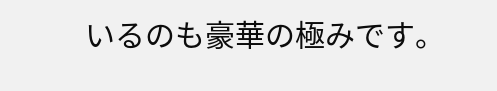いるのも豪華の極みです。